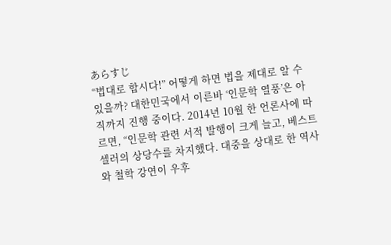あらすじ
“법대로 합시다!” 어떻게 하면 법을 제대로 알 수 있을까? 대한민국에서 이른바 ‘인문학 열풍’은 아직까지 진행 중이다. 2014년 10월 한 언론사에 따르면, “인문학 관련 서적 발행이 크게 늘고, 베스트셀러의 상당수를 차지했다. 대중을 상대로 한 역사와 철학 강연이 우후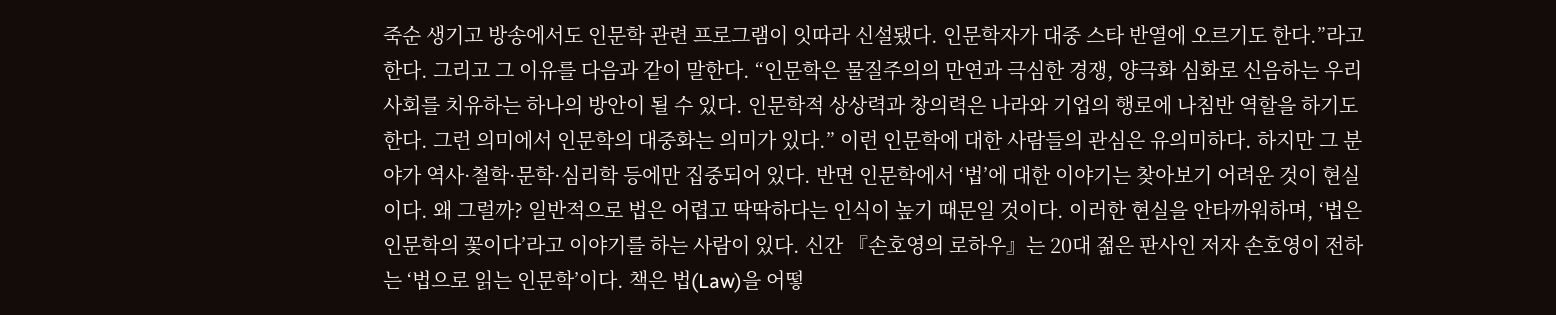죽순 생기고 방송에서도 인문학 관련 프로그램이 잇따라 신설됐다. 인문학자가 대중 스타 반열에 오르기도 한다.”라고 한다. 그리고 그 이유를 다음과 같이 말한다. “인문학은 물질주의의 만연과 극심한 경쟁, 양극화 심화로 신음하는 우리 사회를 치유하는 하나의 방안이 될 수 있다. 인문학적 상상력과 창의력은 나라와 기업의 행로에 나침반 역할을 하기도 한다. 그런 의미에서 인문학의 대중화는 의미가 있다.” 이런 인문학에 대한 사람들의 관심은 유의미하다. 하지만 그 분야가 역사·철학·문학·심리학 등에만 집중되어 있다. 반면 인문학에서 ‘법’에 대한 이야기는 찾아보기 어려운 것이 현실이다. 왜 그럴까? 일반적으로 법은 어렵고 딱딱하다는 인식이 높기 때문일 것이다. 이러한 현실을 안타까워하며, ‘법은 인문학의 꽃이다’라고 이야기를 하는 사람이 있다. 신간 『손호영의 로하우』는 20대 젊은 판사인 저자 손호영이 전하는 ‘법으로 읽는 인문학’이다. 책은 법(Law)을 어떻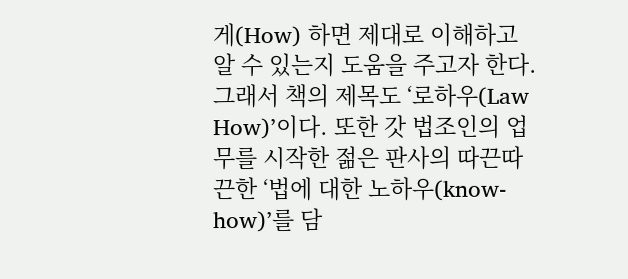게(How) 하면 제대로 이해하고 알 수 있는지 도움을 주고자 한다. 그래서 책의 제목도 ‘로하우(Law How)’이다. 또한 갓 법조인의 업무를 시작한 젊은 판사의 따끈따끈한 ‘법에 대한 노하우(know-how)’를 담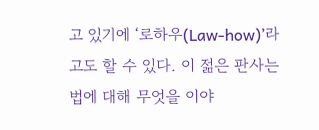고 있기에 ‘로하우(Law-how)’라고도 할 수 있다. 이 젊은 판사는 법에 대해 무엇을 이야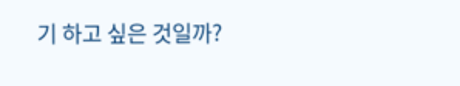기 하고 싶은 것일까?